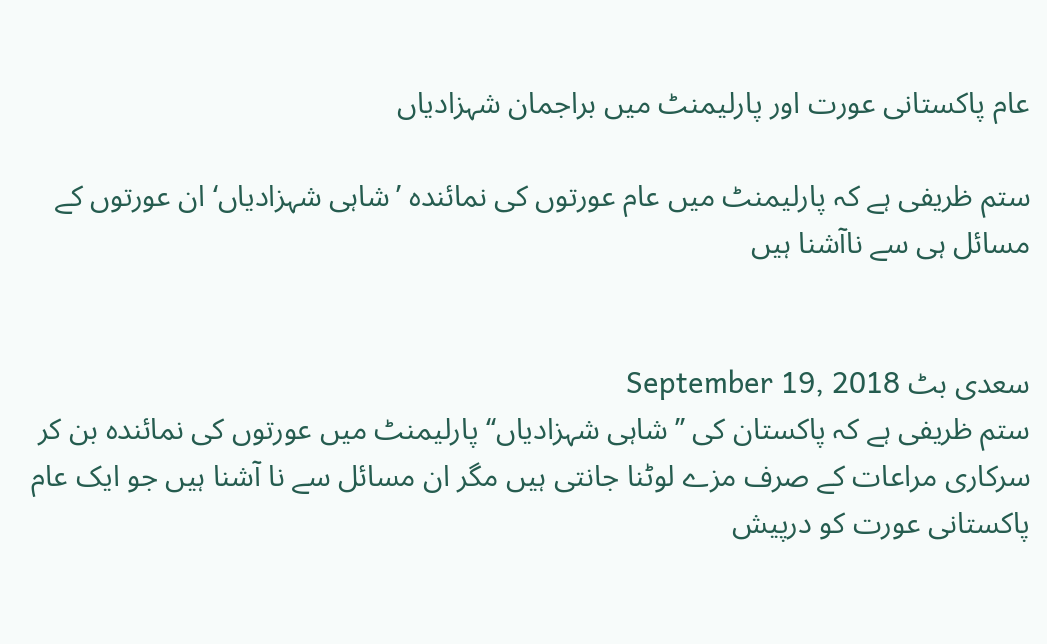عام پاکستانی عورت اور پارلیمنٹ میں براجمان شہزادیاں

ستم ظریفی ہے کہ پارلیمنٹ میں عام عورتوں کی نمائندہ ’شاہی شہزادیاں‘ ان عورتوں کے مسائل ہی سے ناآشنا ہیں


سعدی بٹ September 19, 2018
ستم ظریفی ہے کہ پاکستان کی ’’شاہی شہزادیاں‘‘ پارلیمنٹ میں عورتوں کی نمائندہ بن کر سرکاری مراعات کے صرف مزے لوٹنا جانتی ہیں مگر ان مسائل سے نا آشنا ہیں جو ایک عام پاکستانی عورت کو درپیش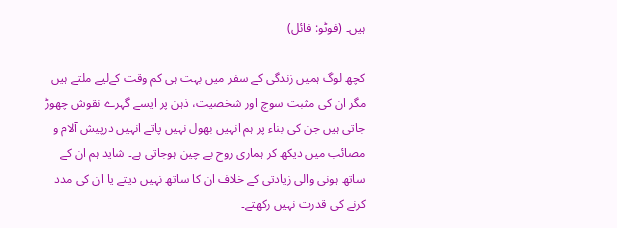ہیں۔ (فوٹو: فائل)

کچھ لوگ ہمیں زندگی کے سفر میں بہت ہی کم وقت کےلیے ملتے ہیں مگر ان کی مثبت سوچ اور شخصیت، ذہن پر ایسے گہرے نقوش چھوڑ جاتی ہیں جن کی بناء پر ہم انہیں بھول نہیں پاتے انہیں درپیش آلام و مصائب میں دیکھ کر ہماری روح بے چین ہوجاتی ہے۔ شاید ہم ان کے ساتھ ہونی والی زیادتی کے خلاف ان کا ساتھ نہیں دیتے یا ان کی مدد کرنے کی قدرت نہیں رکھتے۔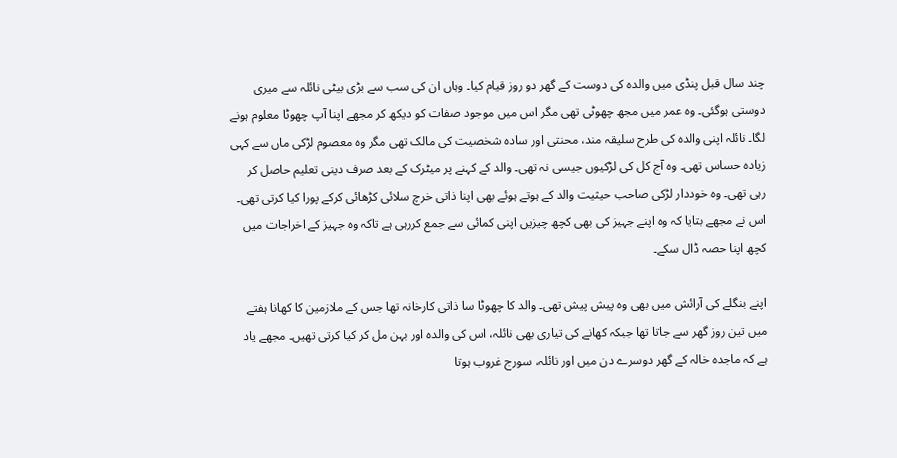چند سال قبل پنڈی میں والدہ کی دوست کے گھر دو روز قیام کیا۔ وہاں ان کی سب سے بڑی بیٹی نائلہ سے میری دوستی ہوگئی۔ وہ عمر میں مجھ چھوٹی تھی مگر اس میں موجود صفات کو دیکھ کر مجھے اپنا آپ چھوٹا معلوم ہونے لگا۔ نائلہ اپنی والدہ کی طرح سلیقہ مند، محنتی اور سادہ شخصیت کی مالک تھی مگر وہ معصوم لڑکی ماں سے کہی زیادہ حساس تھی۔ وہ آج کل کی لڑکیوں جیسی نہ تھی۔ والد کے کہنے پر میٹرک کے بعد صرف دینی تعلیم حاصل کر رہی تھی۔ وہ خوددار لڑکی صاحب حیثیت والد کے ہوتے ہوئے بھی اپنا ذاتی خرچ سلائی کڑھائی کرکے پورا کیا کرتی تھی۔ اس نے مجھے بتایا کہ وہ اپنے جہیز کی بھی کچھ چیزیں اپنی کمائی سے جمع کررہی ہے تاکہ وہ جہیز کے اخراجات میں کچھ اپنا حصہ ڈال سکے۔

اپنے بنگلے کی آرائش میں بھی وہ پیش پیش تھی۔ والد کا چھوٹا سا ذاتی کارخانہ تھا جس کے ملازمین کا کھانا ہفتے میں تین روز گھر سے جاتا تھا جبکہ کھانے کی تیاری بھی نائلہ، اس کی والدہ اور بہن مل کر کیا کرتی تھیں۔ مجھے یاد ہے کہ ماجدہ خالہ کے گھر دوسرے دن میں اور نائلہ، سورج غروب ہوتا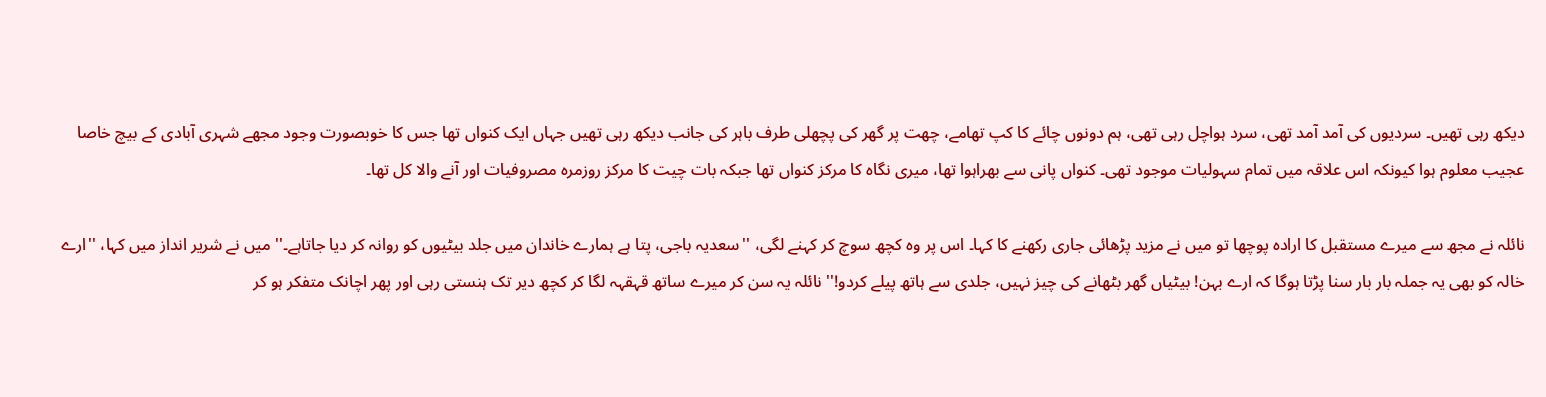دیکھ رہی تھیں۔ سردیوں کی آمد آمد تھی، سرد ہواچل رہی تھی، ہم دونوں چائے کا کپ تھامے، چھت پر گھر کی پچھلی طرف باہر کی جانب دیکھ رہی تھیں جہاں ایک کنواں تھا جس کا خوبصورت وجود مجھے شہری آبادی کے بیچ خاصا عجیب معلوم ہوا کیونکہ اس علاقہ میں تمام سہولیات موجود تھی۔ کنواں پانی سے بھراہوا تھا، میری نگاہ کا مرکز کنواں تھا جبکہ بات چیت کا مرکز روزمرہ مصروفیات اور آنے والا کل تھا۔

نائلہ نے مجھ سے میرے مستقبل کا ارادہ پوچھا تو میں نے مزید پڑھائی جاری رکھنے کا کہا۔ اس پر وہ کچھ سوچ کر کہنے لگی، ''سعدیہ باجی، پتا ہے ہمارے خاندان میں جلد بیٹیوں کو روانہ کر دیا جاتاہے۔'' میں نے شریر انداز میں کہا، ''ارے خالہ کو بھی یہ جملہ بار بار سنا پڑتا ہوگا کہ ارے بہن! بیٹیاں گھر بٹھانے کی چیز نہیں، جلدی سے ہاتھ پیلے کردو!'' نائلہ یہ سن کر میرے ساتھ قہقہہ لگا کر کچھ دیر تک ہنستی رہی اور پھر اچانک متفکر ہو کر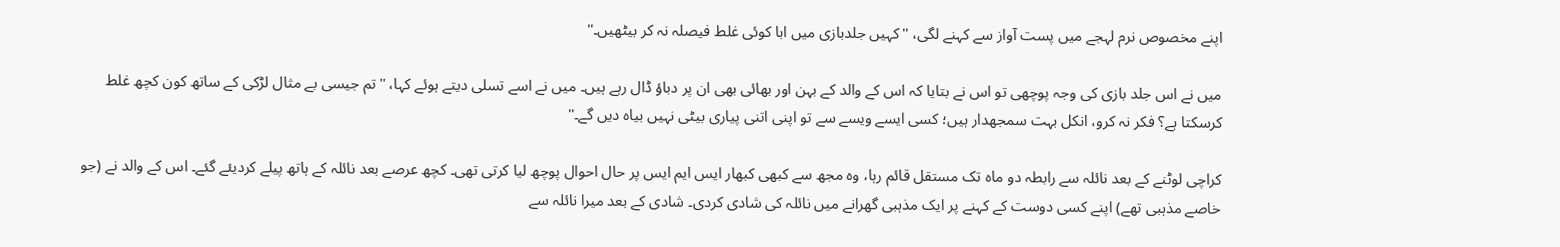اپنے مخصوص نرم لہجے میں پست آواز سے کہنے لگی، ''کہیں جلدبازی میں ابا کوئی غلط فیصلہ نہ کر بیٹھیں۔''

میں نے اس جلد بازی کی وجہ پوچھی تو اس نے بتایا کہ اس کے والد کے بہن اور بھائی بھی ان پر دباؤ ڈال رہے ہیں۔ میں نے اسے تسلی دیتے ہوئے کہا، ''تم جیسی بے مثال لڑکی کے ساتھ کون کچھ غلط کرسکتا ہے؟ فکر نہ کرو، انکل بہت سمجھدار ہیں؛ کسی ایسے ویسے سے تو اپنی اتنی پیاری بیٹی نہیں بیاہ دیں گے۔''

کراچی لوٹنے کے بعد نائلہ سے رابطہ دو ماہ تک مستقل قائم رہا، وہ مجھ سے کبھی کبھار ایس ایم ایس پر حال احوال پوچھ لیا کرتی تھی۔ کچھ عرصے بعد نائلہ کے ہاتھ پیلے کردیئے گئے۔ اس کے والد نے (جو خاصے مذہبی تھے) اپنے کسی دوست کے کہنے پر ایک مذہبی گھرانے میں نائلہ کی شادی کردی۔ شادی کے بعد میرا نائلہ سے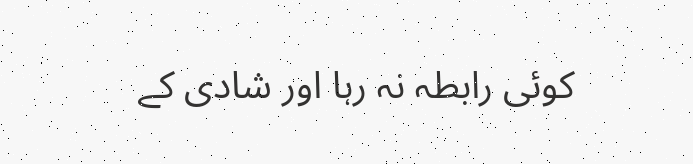کوئی رابطہ نہ رہا اور شادی کے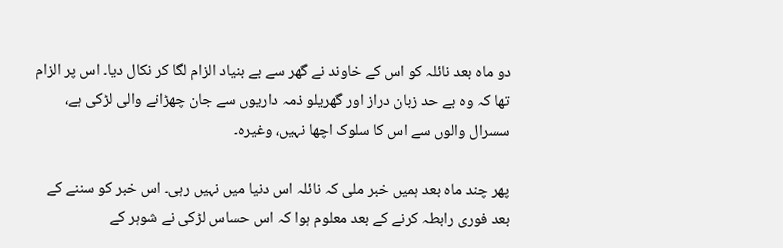دو ماہ بعد نائلہ کو اس کے خاوند نے گھر سے بے بنیاد الزام لگا کر نکال دیا۔ اس پر الزام تھا کہ وہ بے حد زبان دراز اور گھریلو ذمہ داریوں سے جان چھڑانے والی لڑکی ہے، سسرال والوں سے اس کا سلوک اچھا نہیں، وغیرہ۔

پھر چند ماہ بعد ہمیں خبر ملی کہ نائلہ اس دنیا میں نہیں رہی۔ اس خبر کو سننے کے بعد فوری رابطہ کرنے کے بعد معلوم ہوا کہ اس حساس لڑکی نے شوہر کے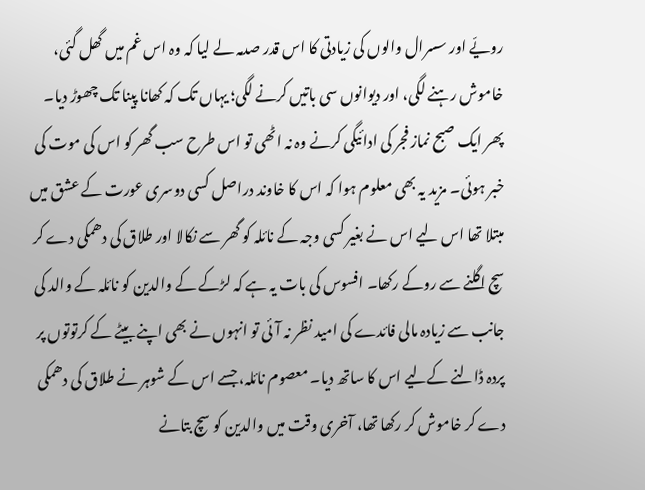رویّے اور سسرال والوں کی زیادتی کا اس قدر صدمہ لے لیا کہ وہ اس غم میں گھل گئی، خاموش رہنے لگی، اور دیوانوں سی باتیں کرنے لگی؛ یہاں تک کہ کھانا پینا تک چھوڑ دیا۔ پھر ایک صبح نماز فجر کی ادائیگی کرنے وہ نہ اٹھی تو اس طرح سب گھر کو اس کی موت کی خبر ہوئی۔ مزید یہ بھی معلوم ہوا کہ اس کا خاوند دراصل کسی دوسری عورت کے عشق میں مبتلا تھا اس لیے اس نے بغیر کسی وجہ کے نائلہ کو گھر سے نکالا اور طلاق کی دھمکی دے کر سچ اگلنے سے روکے رکھا۔ افسوس کی بات یہ ہے کہ لڑکے کے والدین کو نائلہ کے والد کی جانب سے زیادہ مالی فائدے کی امید نظر نہ آئی تو انہوں نے بھی اپنے بیٹے کے کرتوتوں پر پردہ ڈالنے کےلیے اس کا ساتھ دیا۔ معصوم نائلہ، جسے اس کے شوہر نے طلاق کی دھمکی دے کر خاموش کر رکھا تھا، آخری وقت میں والدین کو سچ بتانے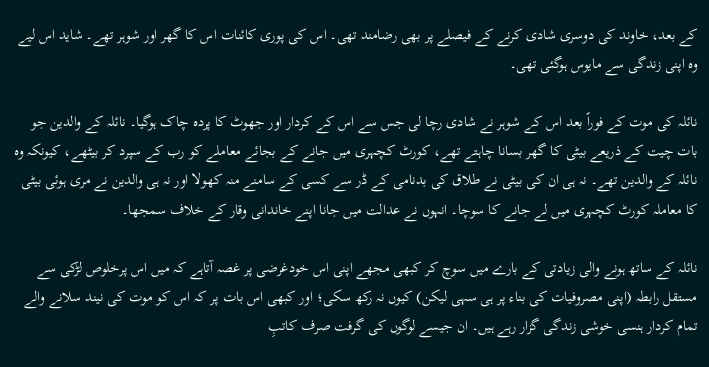کے بعد، خاوند کی دوسری شادی کرنے کے فیصلے پر بھی رضامند تھی۔ اس کی پوری کائنات اس کا گھر اور شوہر تھے۔ شاید اس لیے وہ اپنی زندگی سے مایوس ہوگئی تھی۔

نائلہ کی موت کے فوراً بعد اس کے شوہر نے شادی رچا لی جس سے اس کے کردار اور جھوٹ کا پردہ چاک ہوگیا۔ نائلہ کے والدین جو بات چیت کے ذریعے بیٹی کا گھر بسانا چاہتے تھے، کورٹ کچہری میں جانے کے بجائے معاملے کو رب کے سپرد کر بیٹھے، کیونکہ وہ نائلہ کے والدین تھے۔ نہ ہی ان کی بیٹی نے طلاق کی بدنامی کے ڈر سے کسی کے سامنے منہ کھولا اور نہ ہی والدین نے مری ہوئی بیٹی کا معاملہ کورٹ کچہری میں لے جانے کا سوچا۔ انہوں نے عدالت میں جانا اپنے خاندانی وقار کے خلاف سمجھا۔

نائلہ کے ساتھ ہونے والی زیادتی کے بارے میں سوچ کر کبھی مجھے اپنی اس خودغرضی پر غصہ آتاہے کہ میں اس پرخلوص لڑکی سے مستقل رابطہ (اپنی مصروفیات کی بناء پر ہی سہی لیکن) کیوں نہ رکھ سکی؛ اور کبھی اس بات پر کہ اس کو موت کی نیند سلانے والے تمام کردار ہنسی خوشی زندگی گزار رہے ہیں۔ ان جیسے لوگوں کی گرفت صرف کاتبِ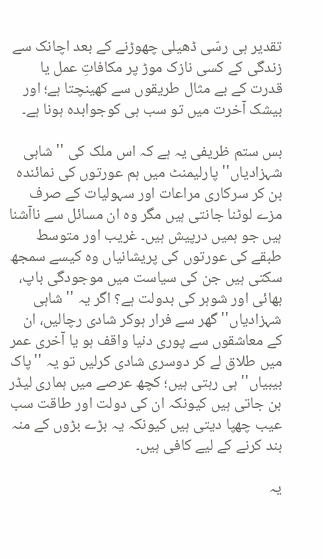تقدیر ہی رسّی ڈھیلی چھوڑنے کے بعد اچانک سے زندگی کے کسی نازک موڑ پر مکافاتِ عمل یا قدرت کے بے مثال طریقوں سے کھینچتا ہے؛ اور بیشک آخرت میں تو سب ہی کوجوابدہ ہونا ہے۔

بس ستم ظریفی یہ ہے کہ اس ملک کی ''شاہی شہزادیاں'' پارلیمنٹ میں ہم عورتوں کی نمائندہ بن کر سرکاری مراعات اور سہولیات کے صرف مزے لوٹنا جانتی ہیں مگر وہ ان مسائل سے ناآشنا ہیں جو ہمیں درپیش ہیں۔ غریب اور متوسط طبقے کی عورتوں کی پریشانیاں وہ کیسے سمجھ سکتی ہیں جن کی سیاست میں موجودگی باپ، بھائی اور شوہر کی بدولت ہے؟ اگر یہ ''شاہی شہزادیاں'' گھر سے فرار ہوکر شادی رچالیں، ان کے معاشقوں سے پوری دنیا واقف ہو یا آخری عمر میں طلاق لے کر دوسری شادی کرلیں تو یہ ''پاک بیبیاں'' ہی رہتی ہیں؛ کچھ عرصے میں ہماری لیڈر بن جاتی ہیں کیونکہ ان کی دولت اور طاقت سب عیب چھپا دیتی ہیں کیونکہ یہ بڑے بڑوں کے منہ بند کرنے کے لیے کافی ہیں۔

یہ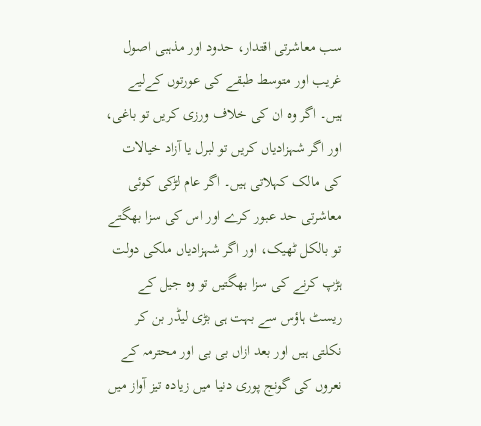سب معاشرتی اقتدار، حدود اور مذہبی اصول غریب اور متوسط طبقے کی عورتوں کےلیے ہیں۔ اگر وہ ان کی خلاف ورزی کریں تو باغی، اور اگر شہزادیاں کریں تو لبرل یا آزاد خیالات کی مالک کہلاتی ہیں۔ اگر عام لڑکی کوئی معاشرتی حد عبور کرے اور اس کی سزا بھگتے تو بالکل ٹھیک، اور اگر شہزادیاں ملکی دولت ہڑپ کرنے کی سزا بھگتیں تو وہ جیل کے ریسٹ ہاؤس سے بہت ہی بڑی لیڈر بن کر نکلتی ہیں اور بعد ازاں بی بی اور محترمہ کے نعروں کی گونج پوری دنیا میں زیادہ تیز آواز میں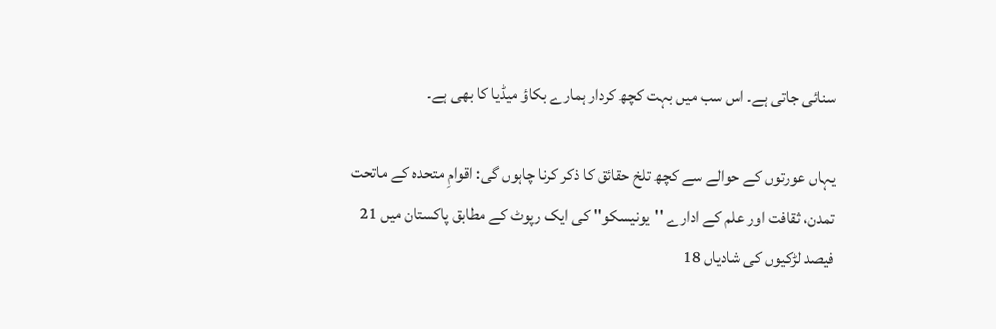سنائی جاتی ہے۔ اس سب میں بہت کچھ کردار ہمارے بکاؤ میڈیا کا بھی ہے۔

یہاں عورتوں کے حوالے سے کچھ تلخ حقائق کا ذکر کرنا چاہوں گی: اقوامِ متحدہ کے ماتحت تمدن، ثقافت اور علم کے ادارے ''یونیسکو'' کی ایک رپوٹ کے مطابق پاکستان میں 21 فیصد لڑکیوں کی شادیاں 18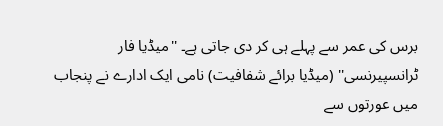برس کی عمر سے پہلے ہی کر دی جاتی ہے۔ ''میڈیا فار ٹرانسپیرنسی'' (میڈیا برائے شفافیت) نامی ایک ادارے نے پنجاب میں عورتوں سے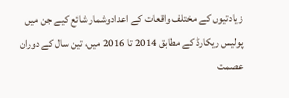زیادتیوں کے مختلف واقعات کے اعدادوشمار شائع کیے جن میں پولیس ریکارڈ کے مطابق 2014 تا 2016 میں، تین سال کے دوران عصمت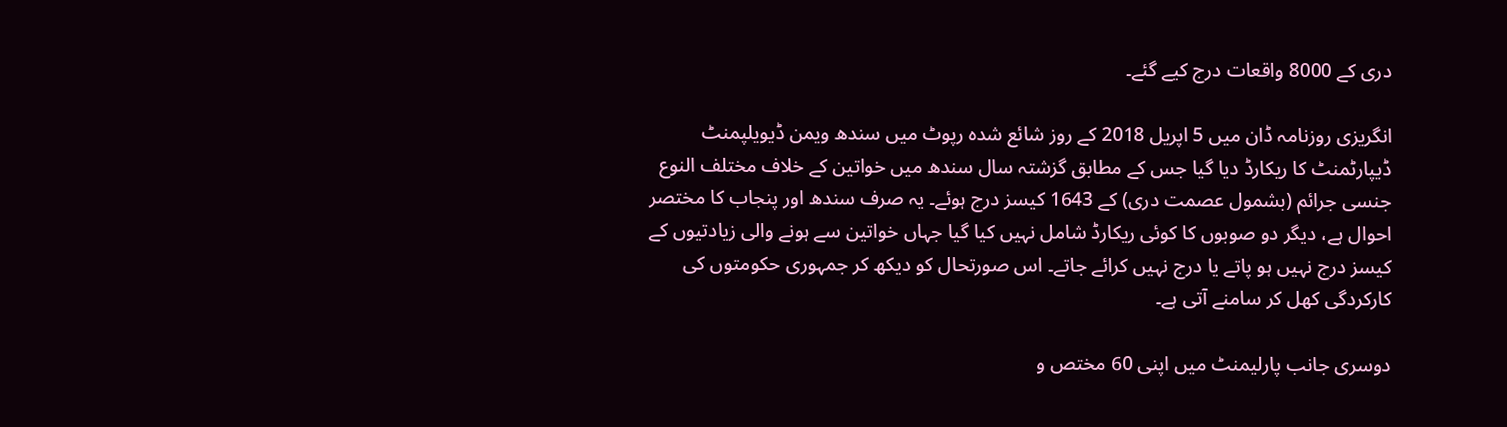دری کے 8000 واقعات درج کیے گئے۔

انگریزی روزنامہ ڈان میں 5 اپریل 2018 کے روز شائع شدہ رپوٹ میں سندھ ویمن ڈیویلپمنٹ ڈیپارٹمنٹ کا ریکارڈ دیا گیا جس کے مطابق گزشتہ سال سندھ میں خواتین کے خلاف مختلف النوع جنسی جرائم (بشمول عصمت دری) کے 1643 کیسز درج ہوئے۔ یہ صرف سندھ اور پنجاب کا مختصر احوال ہے، دیگر دو صوبوں کا کوئی ریکارڈ شامل نہیں کیا گیا جہاں خواتین سے ہونے والی زیادتیوں کے کیسز درج نہیں ہو پاتے یا درج نہیں کرائے جاتے۔ اس صورتحال کو دیکھ کر جمہوری حکومتوں کی کارکردگی کھل کر سامنے آتی ہے۔

دوسری جانب پارلیمنٹ میں اپنی 60 مختص و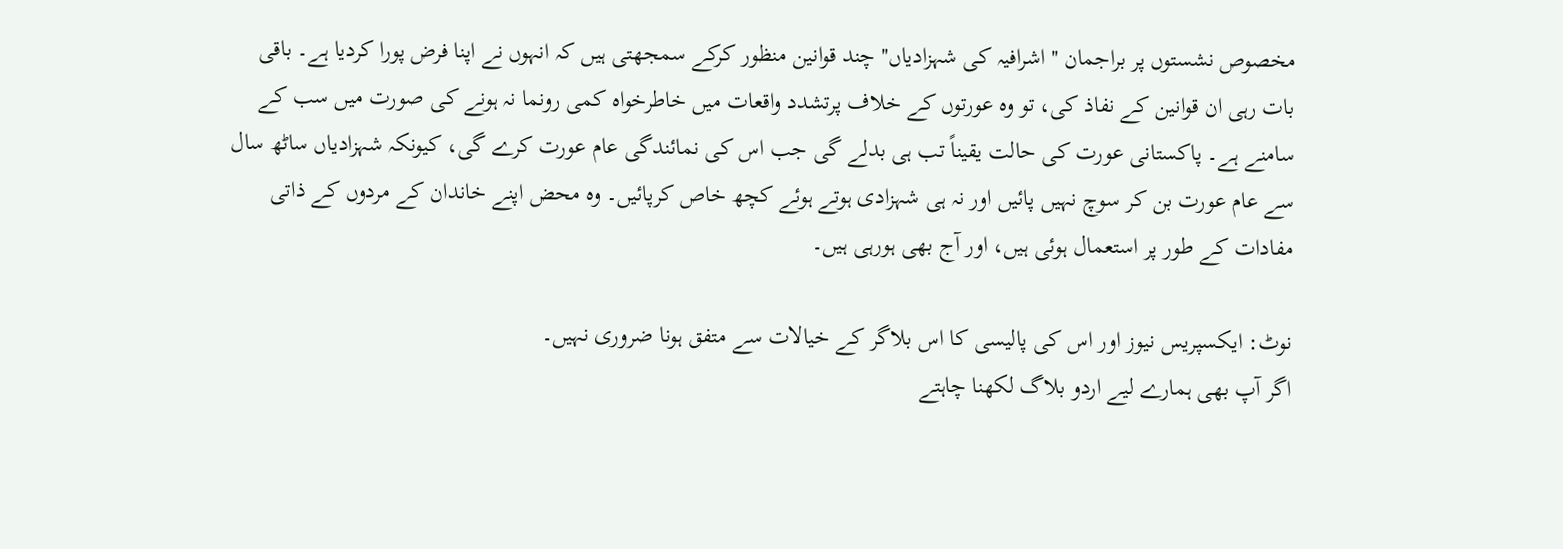مخصوص نشستوں پر براجمان ''اشرافیہ کی شہزادیاں'' چند قوانین منظور کرکے سمجھتی ہیں کہ انہوں نے اپنا فرض پورا کردیا ہے۔ باقی بات رہی ان قوانین کے نفاذ کی، تو وہ عورتوں کے خلاف پرتشدد واقعات میں خاطرخواہ کمی رونما نہ ہونے کی صورت میں سب کے سامنے ہے۔ پاکستانی عورت کی حالت یقیناً تب ہی بدلے گی جب اس کی نمائندگی عام عورت کرے گی، کیونکہ شہزادیاں ساٹھ سال سے عام عورت بن کر سوچ نہیں پائیں اور نہ ہی شہزادی ہوتے ہوئے کچھ خاص کرپائیں۔ وہ محض اپنے خاندان کے مردوں کے ذاتی مفادات کے طور پر استعمال ہوئی ہیں، اور آج بھی ہورہی ہیں۔

نوٹ: ایکسپریس نیوز اور اس کی پالیسی کا اس بلاگر کے خیالات سے متفق ہونا ضروری نہیں۔
اگر آپ بھی ہمارے لیے اردو بلاگ لکھنا چاہتے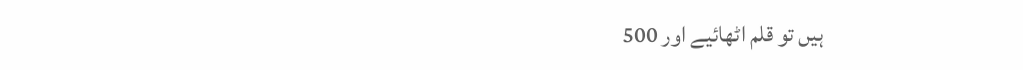ہیں تو قلم اٹھائیے اور 500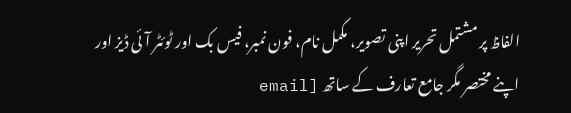الفاظ پر مشتمل تحریر اپنی تصویر، مکمل نام، فون نمبر، فیس بک اور ٹوئٹر آئی ڈیز اور اپنے مختصر مگر جامع تعارف کے ساتھ [email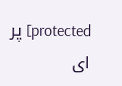protected] پر ای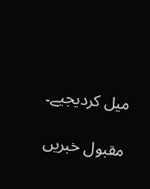میل کردیجیے۔

مقبول خبریں